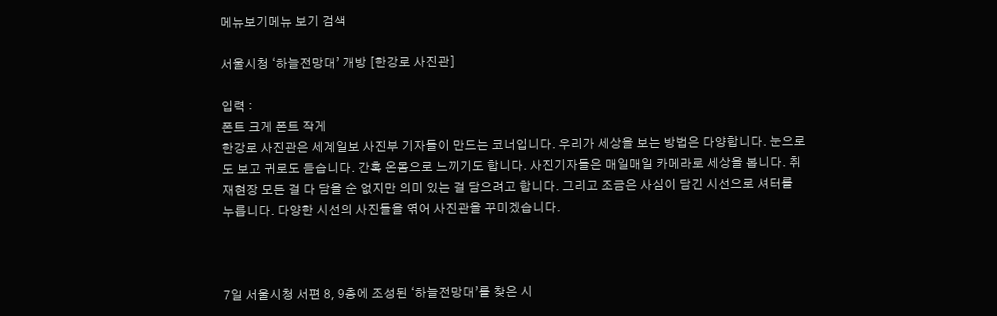메뉴보기메뉴 보기 검색

서울시청 ‘하늘전망대’ 개방 [한강로 사진관]

입력 :
폰트 크게 폰트 작게
한강로 사진관은 세계일보 사진부 기자들이 만드는 코너입니다. 우리가 세상을 보는 방법은 다양합니다. 눈으로도 보고 귀로도 듣습니다. 간혹 온몸으로 느끼기도 합니다. 사진기자들은 매일매일 카메라로 세상을 봅니다. 취재현장 모든 걸 다 담을 순 없지만 의미 있는 걸 담으려고 합니다. 그리고 조금은 사심이 담긴 시선으로 셔터를 누릅니다. 다양한 시선의 사진들을 엮어 사진관을 꾸미겠습니다.



7일 서울시청 서편 8, 9층에 조성된 ‘하늘전망대’를 찾은 시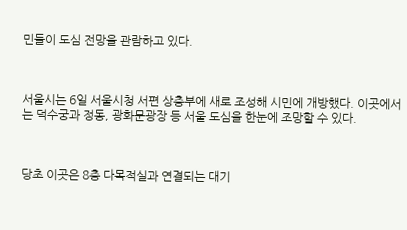민들이 도심 전망을 관람하고 있다.



서울시는 6일 서울시청 서편 상층부에 새로 조성해 시민에 개방했다. 이곳에서는 덕수궁과 정동, 광화문광장 등 서울 도심을 한눈에 조망할 수 있다.



당초 이곳은 8층 다목적실과 연결되는 대기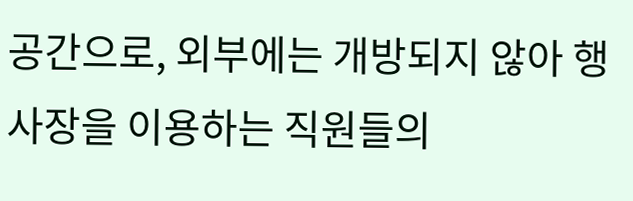공간으로, 외부에는 개방되지 않아 행사장을 이용하는 직원들의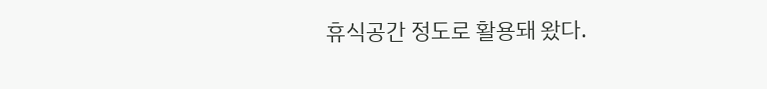휴식공간 정도로 활용돼 왔다.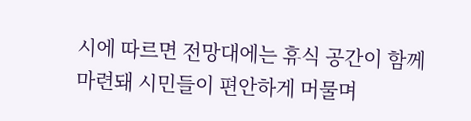시에 따르면 전망대에는 휴식 공간이 함께 마련돼 시민들이 편안하게 머물며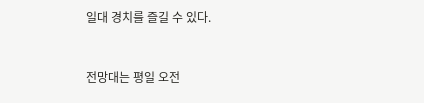일대 경치를 즐길 수 있다.



전망대는 평일 오전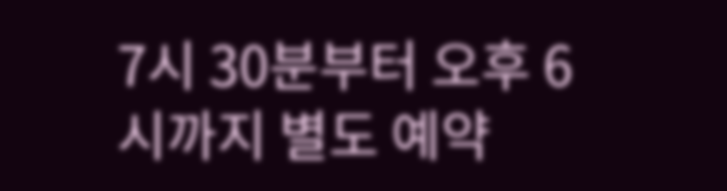7시 30분부터 오후 6시까지 별도 예약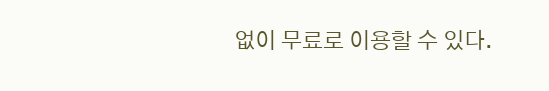없이 무료로 이용할 수 있다.